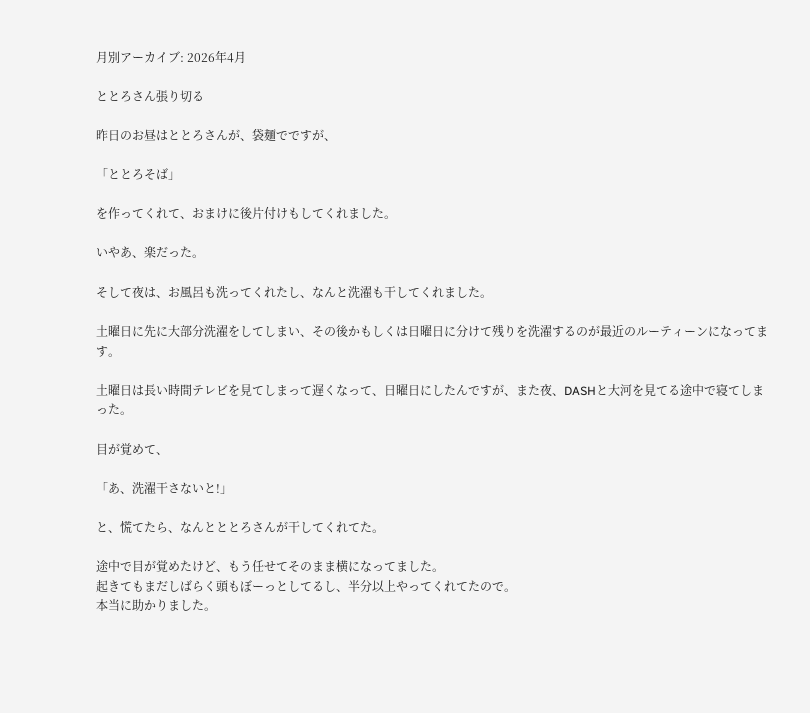月別アーカイブ: 2026年4月

ととろさん張り切る

昨日のお昼はととろさんが、袋麺でですが、

「ととろそば」

を作ってくれて、おまけに後片付けもしてくれました。

いやあ、楽だった。

そして夜は、お風呂も洗ってくれたし、なんと洗濯も干してくれました。

土曜日に先に大部分洗濯をしてしまい、その後かもしくは日曜日に分けて残りを洗濯するのが最近のルーティーンになってます。

土曜日は長い時間テレビを見てしまって遅くなって、日曜日にしたんですが、また夜、DASHと大河を見てる途中で寝てしまった。

目が覚めて、

「あ、洗濯干さないと!」

と、慌てたら、なんとととろさんが干してくれてた。

途中で目が覚めたけど、もう任せてそのまま横になってました。
起きてもまだしばらく頭もぼーっとしてるし、半分以上やってくれてたので。
本当に助かりました。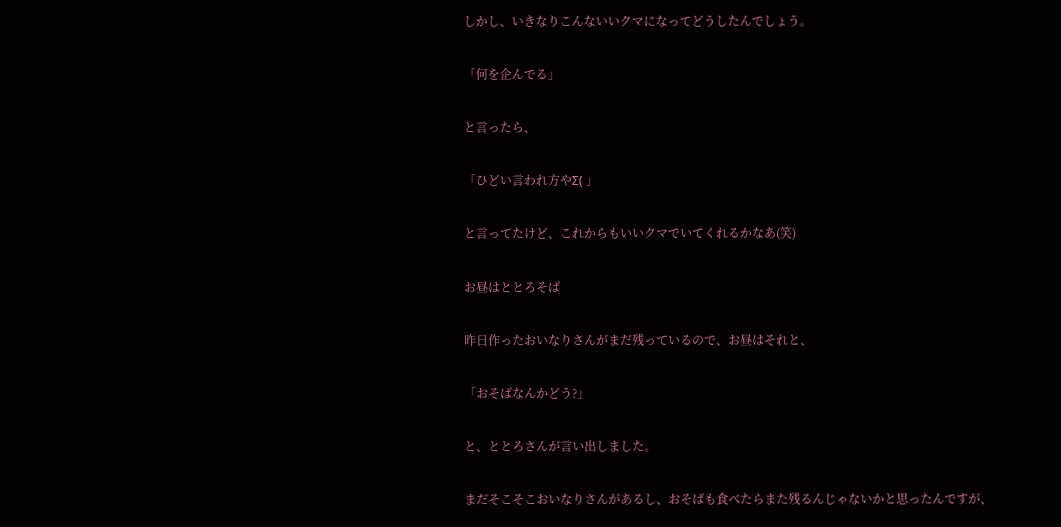しかし、いきなりこんないいクマになってどうしたんでしょう。

「何を企んでる」

と言ったら、

「ひどい言われ方やΣ( 」

と言ってたけど、これからもいいクマでいてくれるかなあ(笑)

お昼はととろそば

昨日作ったおいなりさんがまだ残っているので、お昼はそれと、

「おそばなんかどう?」

と、ととろさんが言い出しました。

まだそこそこおいなりさんがあるし、おそばも食べたらまた残るんじゃないかと思ったんですが、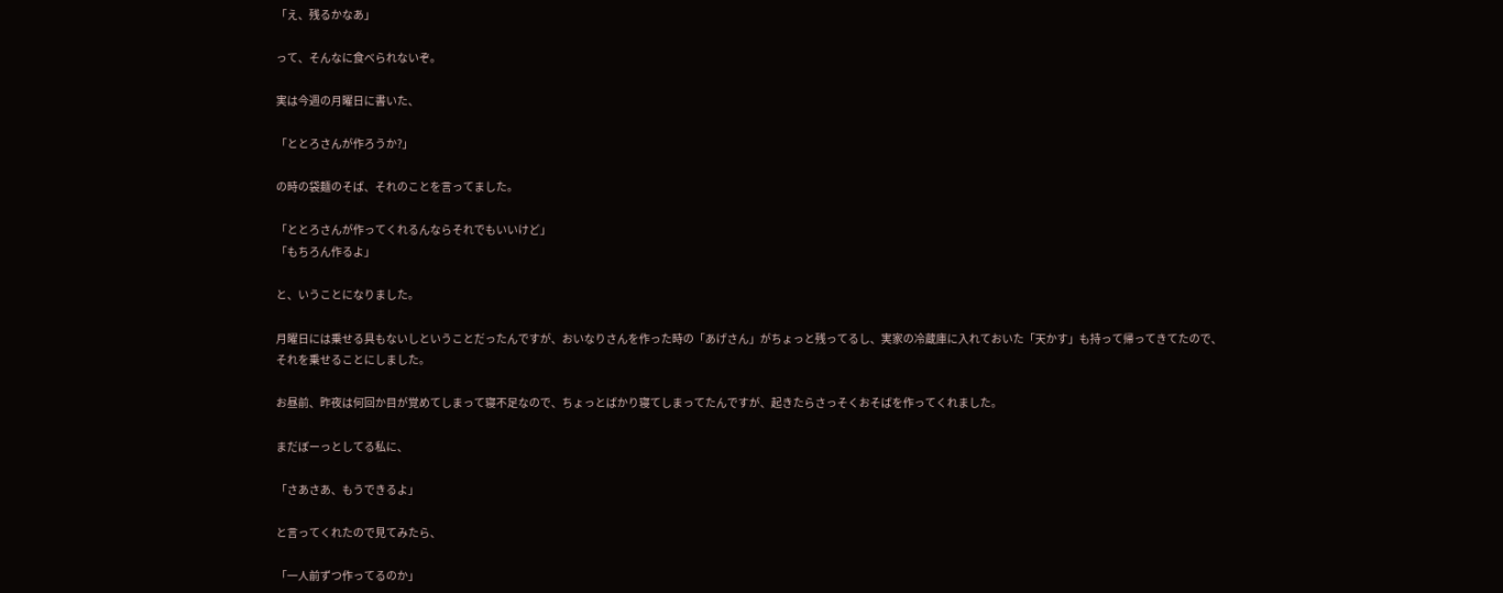「え、残るかなあ」

って、そんなに食べられないぞ。

実は今週の月曜日に書いた、

「ととろさんが作ろうか?」

の時の袋麺のそば、それのことを言ってました。

「ととろさんが作ってくれるんならそれでもいいけど」
「もちろん作るよ」

と、いうことになりました。

月曜日には乗せる具もないしということだったんですが、おいなりさんを作った時の「あげさん」がちょっと残ってるし、実家の冷蔵庫に入れておいた「天かす」も持って帰ってきてたので、それを乗せることにしました。

お昼前、昨夜は何回か目が覚めてしまって寝不足なので、ちょっとばかり寝てしまってたんですが、起きたらさっそくおそばを作ってくれました。

まだぼーっとしてる私に、

「さあさあ、もうできるよ」

と言ってくれたので見てみたら、

「一人前ずつ作ってるのか」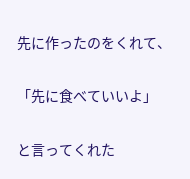先に作ったのをくれて、

「先に食べていいよ」

と言ってくれた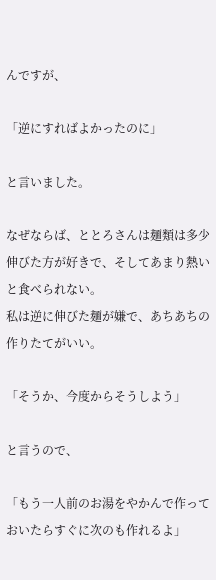んですが、

「逆にすればよかったのに」

と言いました。

なぜならば、ととろさんは麺類は多少伸びた方が好きで、そしてあまり熱いと食べられない。
私は逆に伸びた麺が嫌で、あちあちの作りたてがいい。

「そうか、今度からそうしよう」

と言うので、

「もう一人前のお湯をやかんで作っておいたらすぐに次のも作れるよ」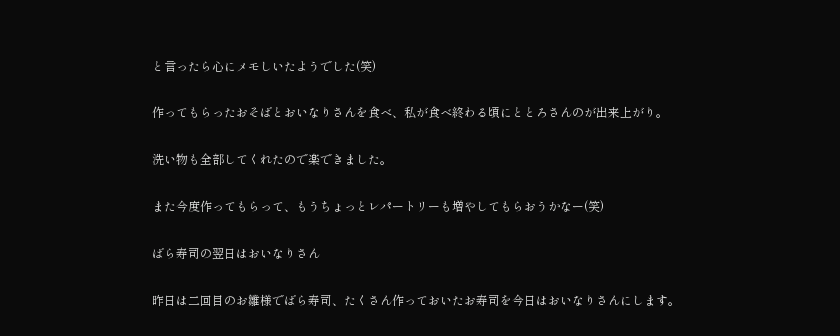と言ったら心にメモしいたようでした(笑)

作ってもらったおそばとおいなりさんを食べ、私が食べ終わる頃にととろさんのが出来上がり。

洗い物も全部してくれたので楽できました。

また今度作ってもらって、もうちょっとレパートリーも増やしてもらおうかなー(笑)

ばら寿司の翌日はおいなりさん

昨日は二回目のお雛様でばら寿司、たくさん作っておいたお寿司を今日はおいなりさんにします。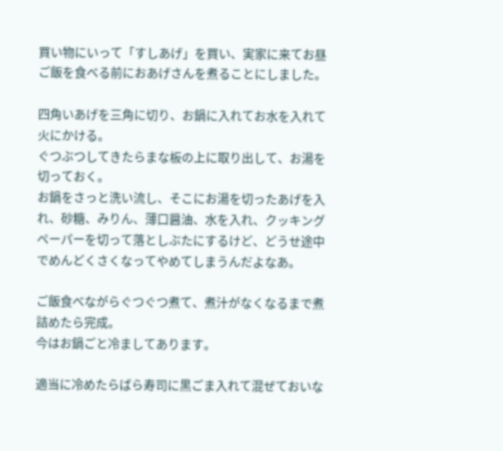買い物にいって「すしあげ」を買い、実家に来てお昼ご飯を食べる前におあげさんを煮ることにしました。

四角いあげを三角に切り、お鍋に入れてお水を入れて火にかける。
ぐつぶつしてきたらまな板の上に取り出して、お湯を切っておく。
お鍋をさっと洗い流し、そこにお湯を切ったあげを入れ、砂糖、みりん、薄口醤油、水を入れ、クッキングペーパーを切って落としぶたにするけど、どうせ途中でめんどくさくなってやめてしまうんだよなあ。

ご飯食べながらぐつぐつ煮て、煮汁がなくなるまで煮詰めたら完成。
今はお鍋ごと冷ましてあります。

適当に冷めたらばら寿司に黒ごま入れて混ぜておいな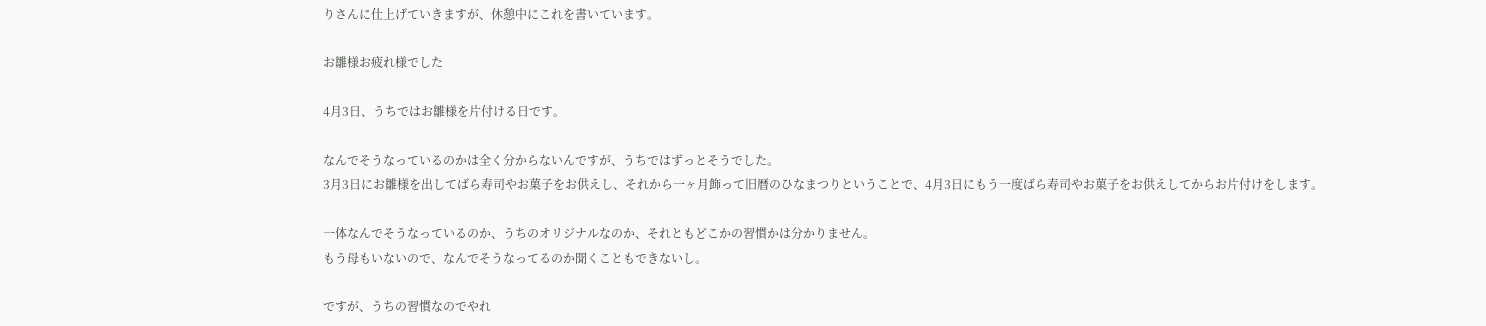りさんに仕上げていきますが、休憩中にこれを書いています。

お雛様お疲れ様でした

4月3日、うちではお雛様を片付ける日です。

なんでそうなっているのかは全く分からないんですが、うちではずっとそうでした。
3月3日にお雛様を出してばら寿司やお菓子をお供えし、それから一ヶ月飾って旧暦のひなまつりということで、4月3日にもう一度ばら寿司やお菓子をお供えしてからお片付けをします。

一体なんでそうなっているのか、うちのオリジナルなのか、それともどこかの習慣かは分かりません。
もう母もいないので、なんでそうなってるのか聞くこともできないし。

ですが、うちの習慣なのでやれ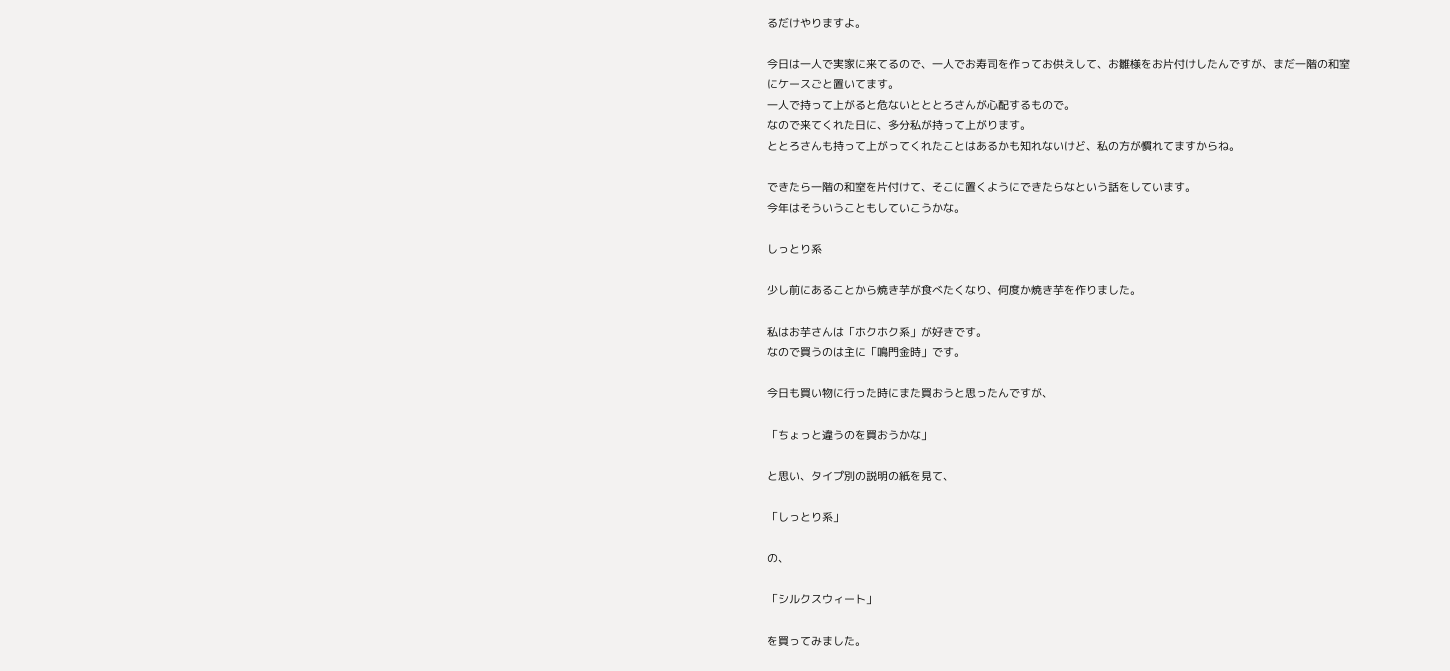るだけやりますよ。

今日は一人で実家に来てるので、一人でお寿司を作ってお供えして、お雛様をお片付けしたんですが、まだ一階の和室にケースごと置いてます。
一人で持って上がると危ないとととろさんが心配するもので。
なので来てくれた日に、多分私が持って上がります。
ととろさんも持って上がってくれたことはあるかも知れないけど、私の方が慣れてますからね。

できたら一階の和室を片付けて、そこに置くようにできたらなという話をしています。
今年はそういうこともしていこうかな。

しっとり系

少し前にあることから焼き芋が食べたくなり、何度か焼き芋を作りました。

私はお芋さんは「ホクホク系」が好きです。
なので買うのは主に「鳴門金時」です。

今日も買い物に行った時にまた買おうと思ったんですが、

「ちょっと違うのを買おうかな」

と思い、タイプ別の説明の紙を見て、

「しっとり系」

の、

「シルクスウィート」

を買ってみました。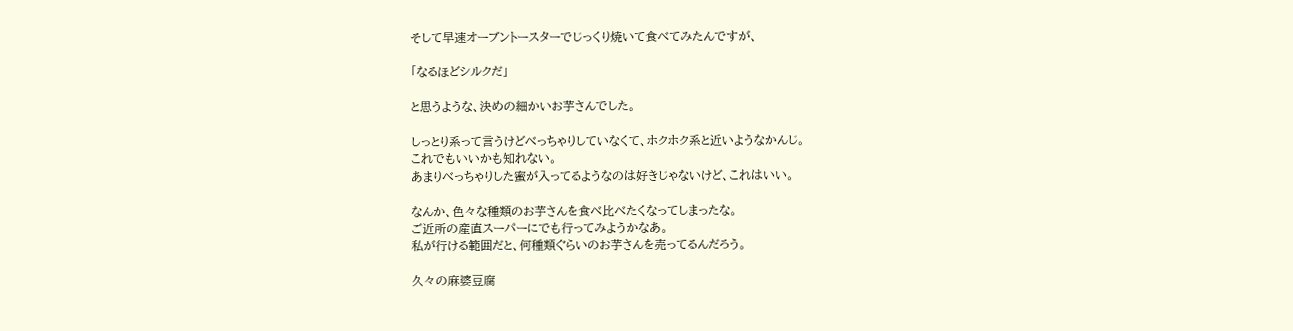そして早速オーブントースターでじっくり焼いて食べてみたんですが、

「なるほどシルクだ」

と思うような、決めの細かいお芋さんでした。

しっとり系って言うけどべっちゃりしていなくて、ホクホク系と近いようなかんじ。
これでもいいかも知れない。
あまりべっちゃりした蜜が入ってるようなのは好きじゃないけど、これはいい。

なんか、色々な種類のお芋さんを食べ比べたくなってしまったな。
ご近所の産直スーパーにでも行ってみようかなあ。
私が行ける範囲だと、何種類ぐらいのお芋さんを売ってるんだろう。

久々の麻婆豆腐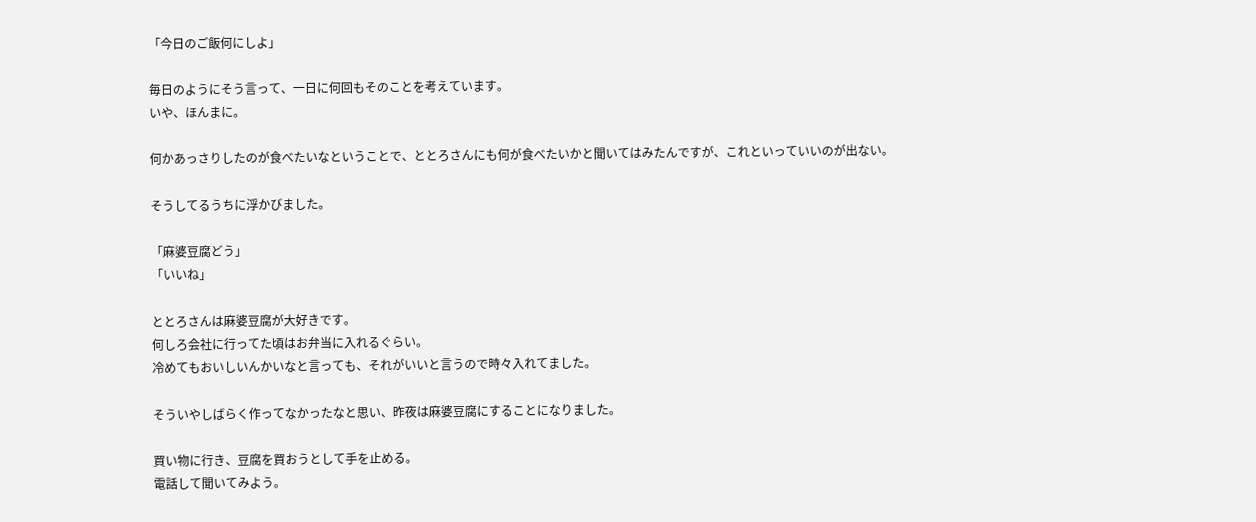「今日のご飯何にしよ」

毎日のようにそう言って、一日に何回もそのことを考えています。
いや、ほんまに。

何かあっさりしたのが食べたいなということで、ととろさんにも何が食べたいかと聞いてはみたんですが、これといっていいのが出ない。

そうしてるうちに浮かびました。

「麻婆豆腐どう」
「いいね」

ととろさんは麻婆豆腐が大好きです。
何しろ会社に行ってた頃はお弁当に入れるぐらい。
冷めてもおいしいんかいなと言っても、それがいいと言うので時々入れてました。

そういやしばらく作ってなかったなと思い、昨夜は麻婆豆腐にすることになりました。

買い物に行き、豆腐を買おうとして手を止める。
電話して聞いてみよう。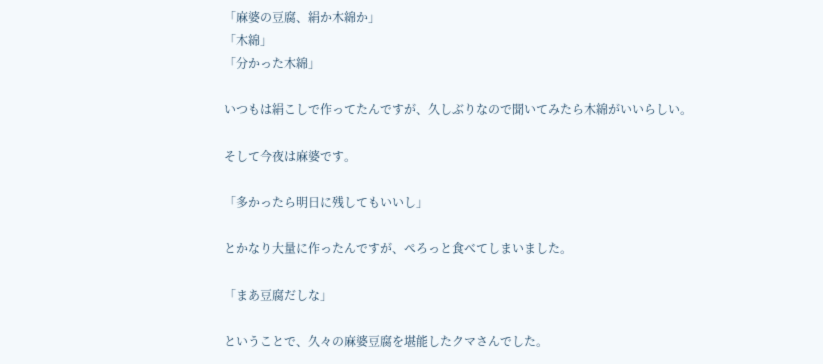「麻婆の豆腐、絹か木綿か」
「木綿」
「分かった木綿」

いつもは絹こしで作ってたんですが、久しぶりなので聞いてみたら木綿がいいらしい。

そして今夜は麻婆です。

「多かったら明日に残してもいいし」

とかなり大量に作ったんですが、ぺろっと食べてしまいました。

「まあ豆腐だしな」

ということで、久々の麻婆豆腐を堪能したクマさんでした。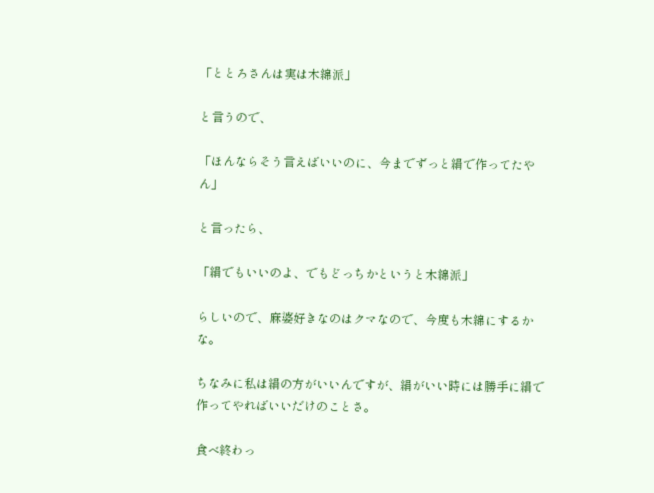「ととろさんは実は木綿派」

と言うので、

「ほんならそう言えばいいのに、今までずっと絹で作ってたやん」

と言ったら、

「絹でもいいのよ、でもどっちかというと木綿派」

らしいので、麻婆好きなのはクマなので、今度も木綿にするかな。

ちなみに私は絹の方がいいんですが、絹がいい時には勝手に絹で作ってやればいいだけのことさ。

食べ終わっ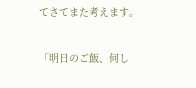てさてまた考えます。

「明日のご飯、何し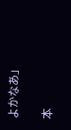よかなあ」

本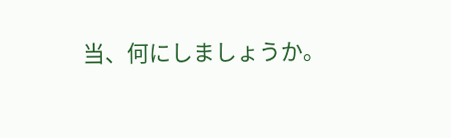当、何にしましょうか。